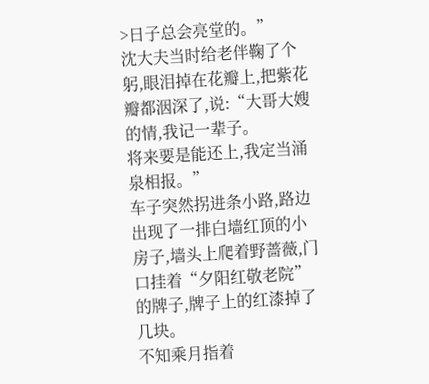>日子总会亮堂的。”
沈大夫当时给老伴鞠了个躬,眼泪掉在花瓣上,把紫花瓣都洇深了,说:“大哥大嫂的情,我记一辈子。
将来要是能还上,我定当涌泉相报。”
车子突然拐进条小路,路边出现了一排白墙红顶的小房子,墙头上爬着野蔷薇,门口挂着“夕阳红敬老院”
的牌子,牌子上的红漆掉了几块。
不知乘月指着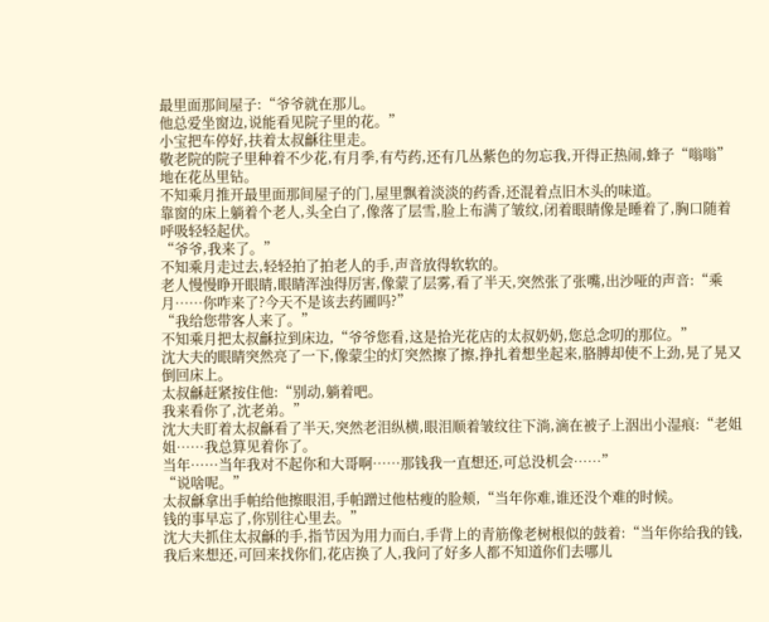最里面那间屋子:“爷爷就在那儿。
他总爱坐窗边,说能看见院子里的花。”
小宝把车停好,扶着太叔龢往里走。
敬老院的院子里种着不少花,有月季,有芍药,还有几丛紫色的勿忘我,开得正热闹,蜂子“嗡嗡”
地在花丛里钻。
不知乘月推开最里面那间屋子的门,屋里飘着淡淡的药香,还混着点旧木头的味道。
靠窗的床上躺着个老人,头全白了,像落了层雪,脸上布满了皱纹,闭着眼睛像是睡着了,胸口随着呼吸轻轻起伏。
“爷爷,我来了。”
不知乘月走过去,轻轻拍了拍老人的手,声音放得软软的。
老人慢慢睁开眼睛,眼睛浑浊得厉害,像蒙了层雾,看了半天,突然张了张嘴,出沙哑的声音:“乘月……你咋来了?今天不是该去药圃吗?”
“我给您带客人来了。”
不知乘月把太叔龢拉到床边,“爷爷您看,这是拾光花店的太叔奶奶,您总念叨的那位。”
沈大夫的眼睛突然亮了一下,像蒙尘的灯突然擦了擦,挣扎着想坐起来,胳膊却使不上劲,晃了晃又倒回床上。
太叔龢赶紧按住他:“别动,躺着吧。
我来看你了,沈老弟。”
沈大夫盯着太叔龢看了半天,突然老泪纵横,眼泪顺着皱纹往下淌,滴在被子上洇出小湿痕:“老姐姐……我总算见着你了。
当年……当年我对不起你和大哥啊……那钱我一直想还,可总没机会……”
“说啥呢。”
太叔龢拿出手帕给他擦眼泪,手帕蹭过他枯瘦的脸颊,“当年你难,谁还没个难的时候。
钱的事早忘了,你别往心里去。”
沈大夫抓住太叔龢的手,指节因为用力而白,手背上的青筋像老树根似的鼓着:“当年你给我的钱,我后来想还,可回来找你们,花店换了人,我问了好多人都不知道你们去哪儿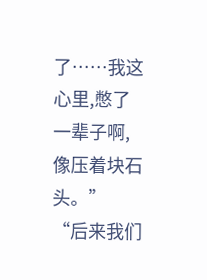了……我这心里,憋了一辈子啊,像压着块石头。”
“后来我们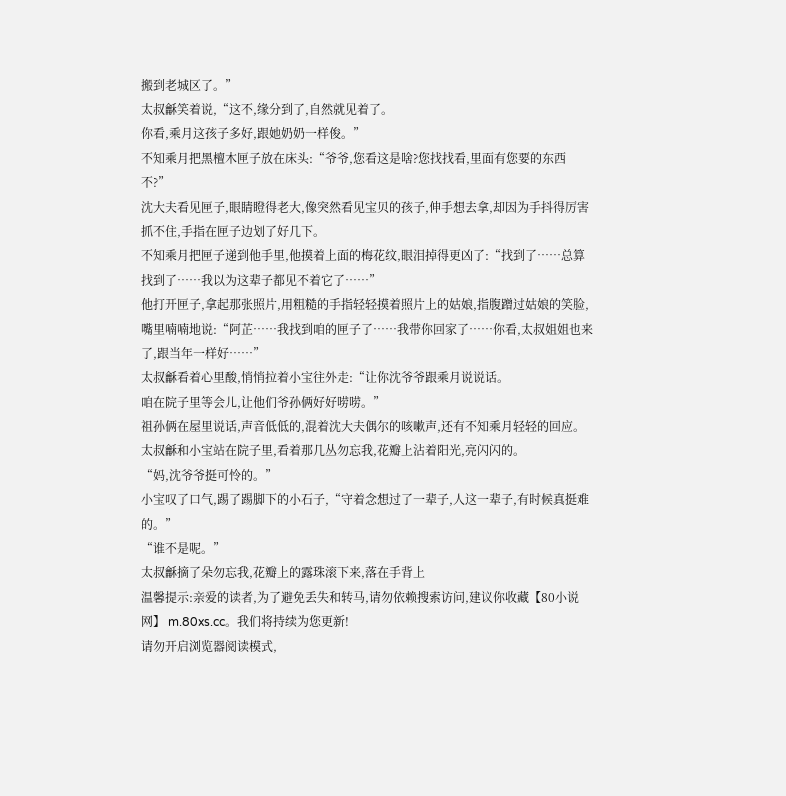搬到老城区了。”
太叔龢笑着说,“这不,缘分到了,自然就见着了。
你看,乘月这孩子多好,跟她奶奶一样俊。”
不知乘月把黑檀木匣子放在床头:“爷爷,您看这是啥?您找找看,里面有您要的东西不?”
沈大夫看见匣子,眼睛瞪得老大,像突然看见宝贝的孩子,伸手想去拿,却因为手抖得厉害抓不住,手指在匣子边划了好几下。
不知乘月把匣子递到他手里,他摸着上面的梅花纹,眼泪掉得更凶了:“找到了……总算找到了……我以为这辈子都见不着它了……”
他打开匣子,拿起那张照片,用粗糙的手指轻轻摸着照片上的姑娘,指腹蹭过姑娘的笑脸,嘴里喃喃地说:“阿芷……我找到咱的匣子了……我带你回家了……你看,太叔姐姐也来了,跟当年一样好……”
太叔龢看着心里酸,悄悄拉着小宝往外走:“让你沈爷爷跟乘月说说话。
咱在院子里等会儿,让他们爷孙俩好好唠唠。”
祖孙俩在屋里说话,声音低低的,混着沈大夫偶尔的咳嗽声,还有不知乘月轻轻的回应。
太叔龢和小宝站在院子里,看着那几丛勿忘我,花瓣上沾着阳光,亮闪闪的。
“妈,沈爷爷挺可怜的。”
小宝叹了口气,踢了踢脚下的小石子,“守着念想过了一辈子,人这一辈子,有时候真挺难的。”
“谁不是呢。”
太叔龢摘了朵勿忘我,花瓣上的露珠滚下来,落在手背上
温馨提示:亲爱的读者,为了避免丢失和转马,请勿依赖搜索访问,建议你收藏【80小说网】 m.80xs.cc。我们将持续为您更新!
请勿开启浏览器阅读模式,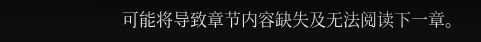可能将导致章节内容缺失及无法阅读下一章。